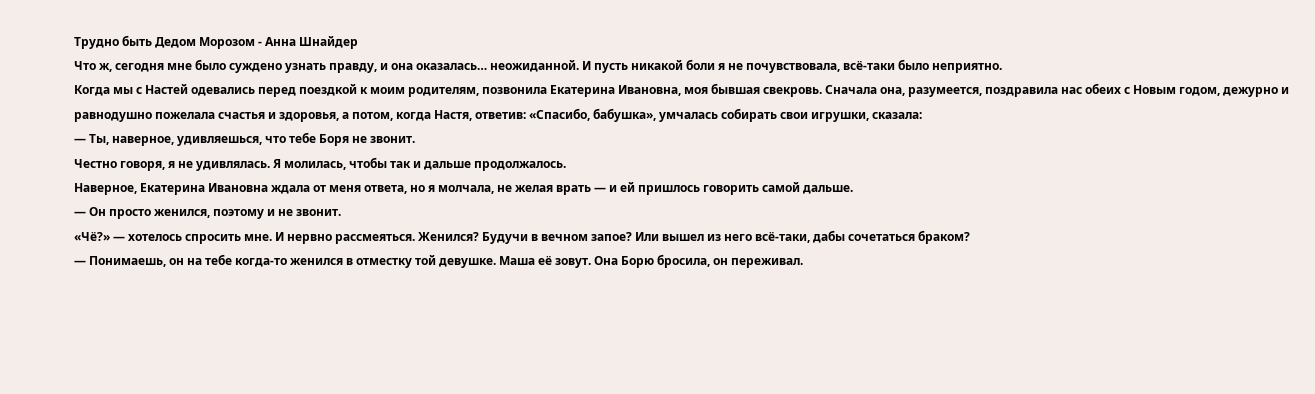Трудно быть Дедом Морозом - Анна Шнайдер
Что ж, сегодня мне было суждено узнать правду, и она оказалась… неожиданной. И пусть никакой боли я не почувствовала, всё-таки было неприятно.
Когда мы с Настей одевались перед поездкой к моим родителям, позвонила Екатерина Ивановна, моя бывшая свекровь. Сначала она, разумеется, поздравила нас обеих с Новым годом, дежурно и равнодушно пожелала счастья и здоровья, а потом, когда Настя, ответив: «Спасибо, бабушка», умчалась собирать свои игрушки, сказала:
— Ты, наверное, удивляешься, что тебе Боря не звонит.
Честно говоря, я не удивлялась. Я молилась, чтобы так и дальше продолжалось.
Наверное, Екатерина Ивановна ждала от меня ответа, но я молчала, не желая врать — и ей пришлось говорить самой дальше.
— Он просто женился, поэтому и не звонит.
«Чё?» — хотелось спросить мне. И нервно рассмеяться. Женился? Будучи в вечном запое? Или вышел из него всё-таки, дабы сочетаться браком?
— Понимаешь, он на тебе когда-то женился в отместку той девушке. Маша её зовут. Она Борю бросила, он переживал.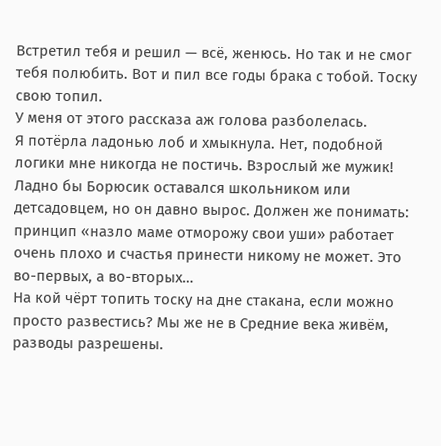Встретил тебя и решил — всё, женюсь. Но так и не смог тебя полюбить. Вот и пил все годы брака с тобой. Тоску свою топил.
У меня от этого рассказа аж голова разболелась.
Я потёрла ладонью лоб и хмыкнула. Нет, подобной логики мне никогда не постичь. Взрослый же мужик! Ладно бы Борюсик оставался школьником или детсадовцем, но он давно вырос. Должен же понимать: принцип «назло маме отморожу свои уши» работает очень плохо и счастья принести никому не может. Это во-первых, а во-вторых…
На кой чёрт топить тоску на дне стакана, если можно просто развестись? Мы же не в Средние века живём, разводы разрешены.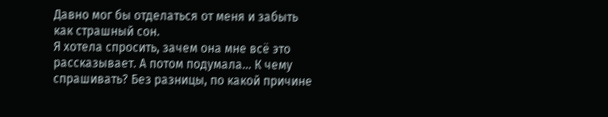Давно мог бы отделаться от меня и забыть как страшный сон.
Я хотела спросить, зачем она мне всё это рассказывает. А потом подумала… К чему спрашивать? Без разницы, по какой причине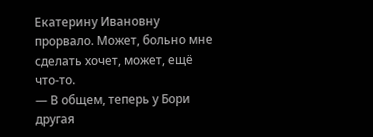Екатерину Ивановну прорвало. Может, больно мне сделать хочет, может, ещё что-то.
— В общем, теперь у Бори другая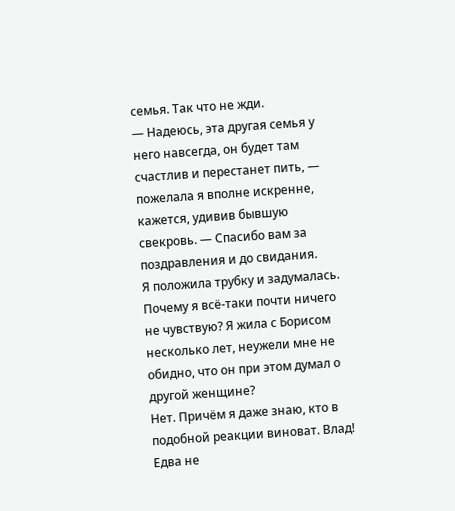семья. Так что не жди.
— Надеюсь, эта другая семья у него навсегда, он будет там счастлив и перестанет пить, — пожелала я вполне искренне, кажется, удивив бывшую свекровь. — Спасибо вам за поздравления и до свидания.
Я положила трубку и задумалась. Почему я всё-таки почти ничего не чувствую? Я жила с Борисом несколько лет, неужели мне не обидно, что он при этом думал о другой женщине?
Нет. Причём я даже знаю, кто в подобной реакции виноват. Влад!
Едва не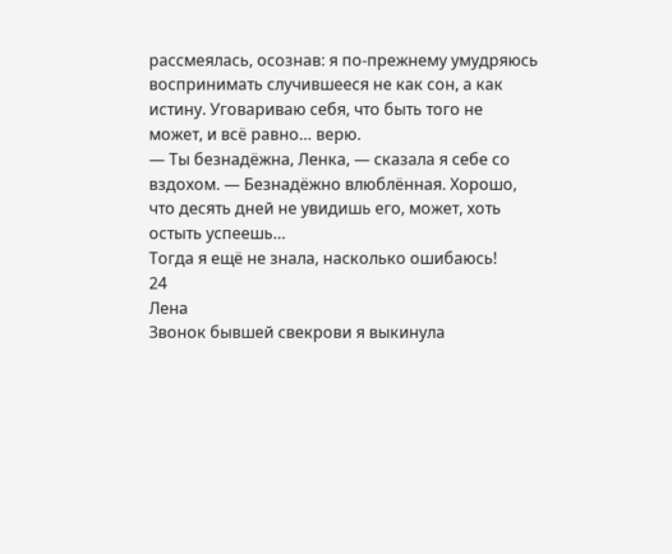рассмеялась, осознав: я по-прежнему умудряюсь воспринимать случившееся не как сон, а как истину. Уговариваю себя, что быть того не может, и всё равно… верю.
— Ты безнадёжна, Ленка, — сказала я себе со вздохом. — Безнадёжно влюблённая. Хорошо, что десять дней не увидишь его, может, хоть остыть успеешь…
Тогда я ещё не знала, насколько ошибаюсь!
24
Лена
Звонок бывшей свекрови я выкинула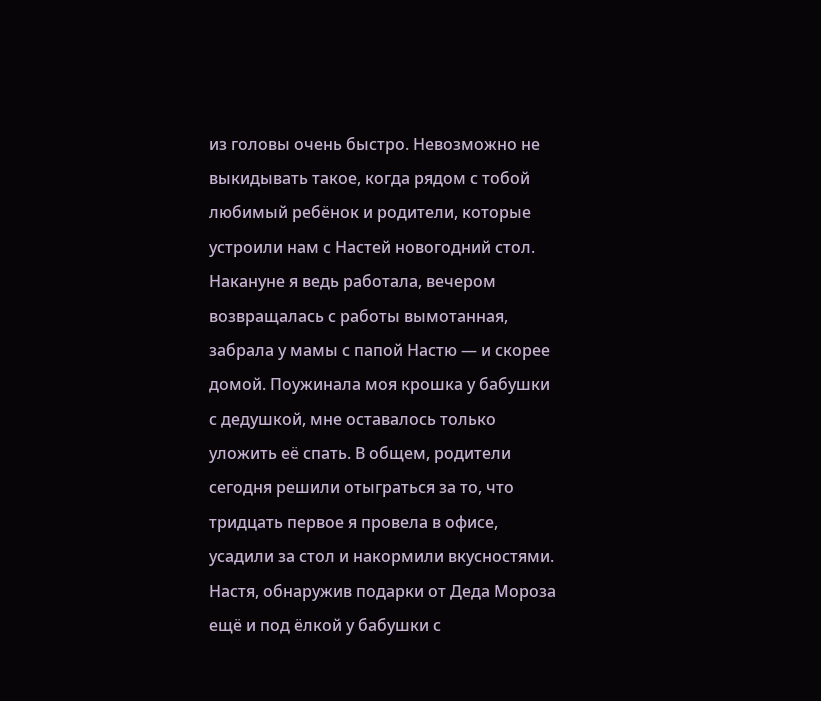из головы очень быстро. Невозможно не выкидывать такое, когда рядом с тобой любимый ребёнок и родители, которые устроили нам с Настей новогодний стол. Накануне я ведь работала, вечером возвращалась с работы вымотанная, забрала у мамы с папой Настю — и скорее домой. Поужинала моя крошка у бабушки с дедушкой, мне оставалось только уложить её спать. В общем, родители сегодня решили отыграться за то, что тридцать первое я провела в офисе, усадили за стол и накормили вкусностями. Настя, обнаружив подарки от Деда Мороза ещё и под ёлкой у бабушки с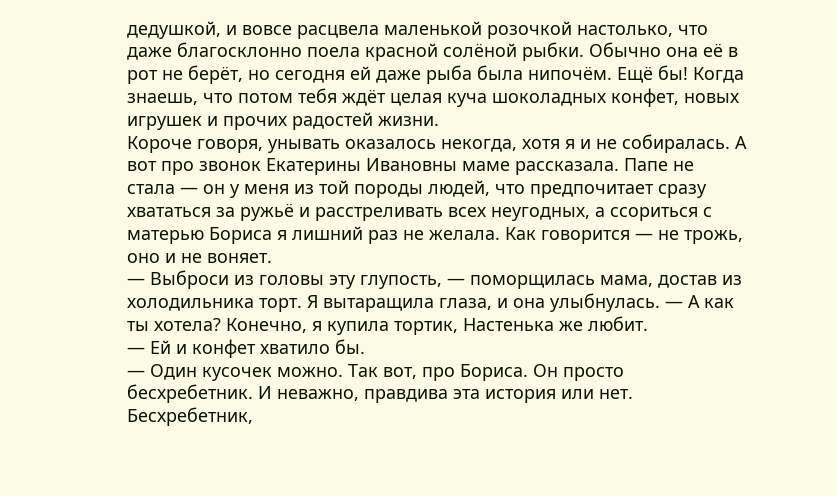дедушкой, и вовсе расцвела маленькой розочкой настолько, что даже благосклонно поела красной солёной рыбки. Обычно она её в рот не берёт, но сегодня ей даже рыба была нипочём. Ещё бы! Когда знаешь, что потом тебя ждёт целая куча шоколадных конфет, новых игрушек и прочих радостей жизни.
Короче говоря, унывать оказалось некогда, хотя я и не собиралась. А вот про звонок Екатерины Ивановны маме рассказала. Папе не стала — он у меня из той породы людей, что предпочитает сразу хвататься за ружьё и расстреливать всех неугодных, а ссориться с матерью Бориса я лишний раз не желала. Как говорится — не трожь, оно и не воняет.
— Выброси из головы эту глупость, — поморщилась мама, достав из холодильника торт. Я вытаращила глаза, и она улыбнулась. — А как ты хотела? Конечно, я купила тортик, Настенька же любит.
— Ей и конфет хватило бы.
— Один кусочек можно. Так вот, про Бориса. Он просто бесхребетник. И неважно, правдива эта история или нет. Бесхребетник,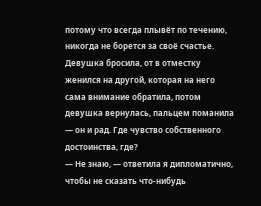потому что всегда плывёт по течению, никогда не борется за своё счастье. Девушка бросила, от в отместку женился на другой, которая на него сама внимание обратила, потом девушка вернулась, пальцем поманила — он и рад. Где чувство собственного достоинства, где?
— Не знаю, — ответила я дипломатично, чтобы не сказать что-нибудь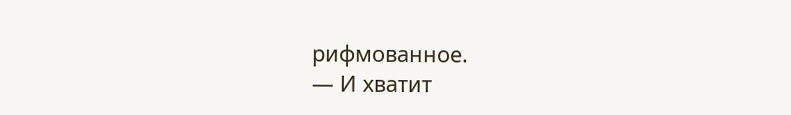рифмованное.
— И хватит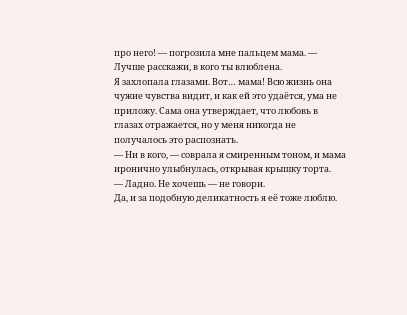про него! — погрозила мне пальцем мама. — Лучше расскажи, в кого ты влюблена.
Я захлопала глазами. Вот… мама! Всю жизнь она чужие чувства видит, и как ей это удаётся, ума не приложу. Сама она утверждает, что любовь в глазах отражается, но у меня никогда не получалось это распознать.
— Ни в кого, — соврала я смиренным тоном, и мама иронично улыбнулась, открывая крышку торта.
— Ладно. Не хочешь — не говори.
Да, и за подобную деликатность я её тоже люблю.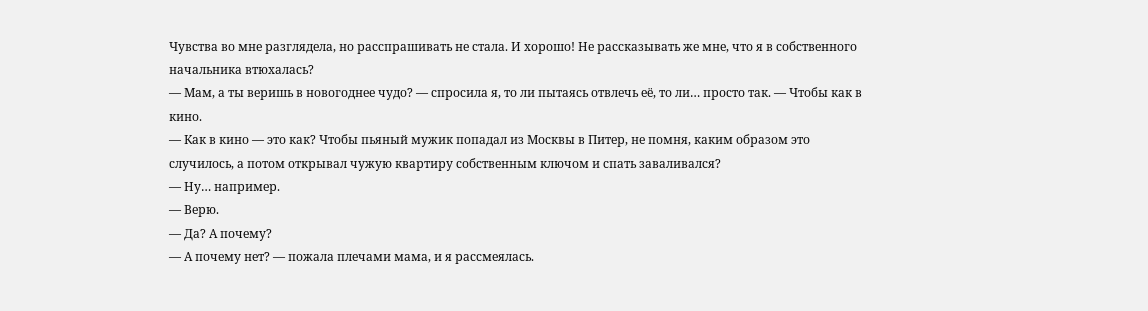Чувства во мне разглядела, но расспрашивать не стала. И хорошо! Не рассказывать же мне, что я в собственного начальника втюхалась?
— Мам, а ты веришь в новогоднее чудо? — спросила я, то ли пытаясь отвлечь её, то ли… просто так. — Чтобы как в кино.
— Как в кино — это как? Чтобы пьяный мужик попадал из Москвы в Питер, не помня, каким образом это случилось, а потом открывал чужую квартиру собственным ключом и спать заваливался?
— Ну… например.
— Верю.
— Да? А почему?
— А почему нет? — пожала плечами мама, и я рассмеялась.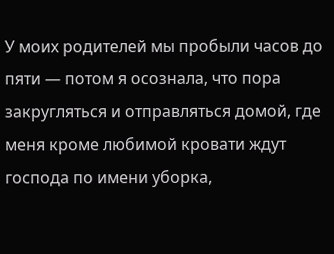У моих родителей мы пробыли часов до пяти — потом я осознала, что пора закругляться и отправляться домой, где меня кроме любимой кровати ждут господа по имени уборка,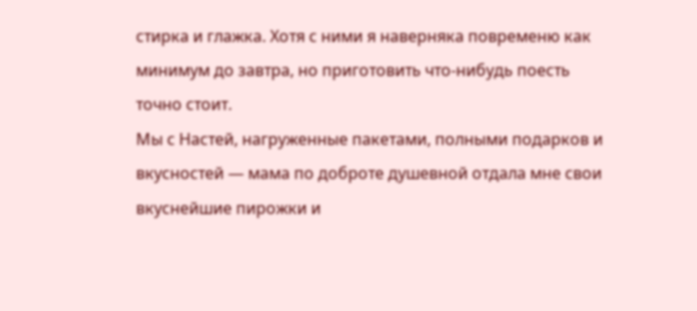стирка и глажка. Хотя с ними я наверняка повременю как минимум до завтра, но приготовить что-нибудь поесть точно стоит.
Мы с Настей, нагруженные пакетами, полными подарков и вкусностей — мама по доброте душевной отдала мне свои вкуснейшие пирожки и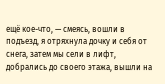ещё кое-что, — смеясь, вошли в подъезд, я отряхнула дочку и себя от снега, затем мы сели в лифт, добрались до своего этажа, вышли на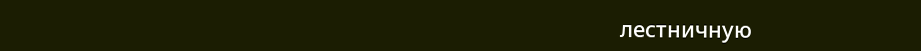лестничную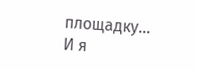площадку…
И я